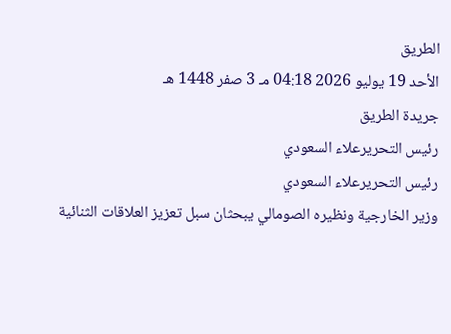الطريق
الأحد 19 يوليو 2026 04:18 مـ 3 صفر 1448 هـ
جريدة الطريق
رئيس التحريرعلاء السعودي
رئيس التحريرعلاء السعودي
وزير الخارجية ونظيره الصومالي يبحثان سبل تعزيز العلاقات الثنائية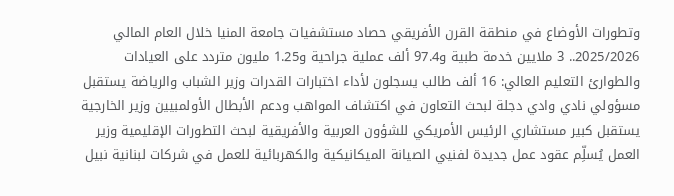وتطورات الأوضاع في منطقة القرن الأفريقي حصاد مستشفيات جامعة المنيا خلال العام المالي 2025/2026.. 3 ملايين خدمة طبية و97.4 ألف عملية جراحية و1.25 مليون متردد على العيادات والطوارئ التعليم العالي: 16 ألف طالب يسجلون لأداء اختبارات القدرات وزير الشباب والرياضة يستقبل مسؤولي نادي وادي دجلة لبحث التعاون في اكتشاف المواهب ودعم الأبطال الأولمبيين وزير الخارجية يستقبل كبير مستشاري الرئيس الأمريكي للشؤون العربية والأفريقية لبحث التطورات الإقليمية وزير العمل يُسلِّم عقود عمل جديدة لفنيي الصيانة الميكانيكية والكهربائية للعمل في شركات لبنانية نبيل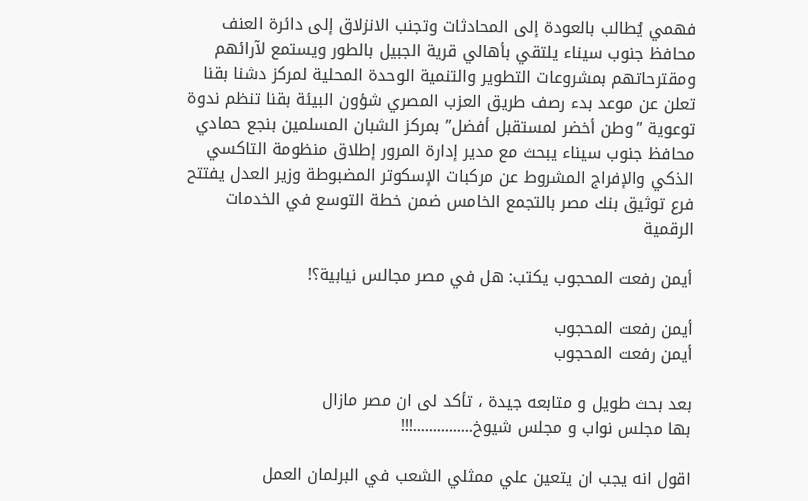فهمي يُطالب بالعودة إلى المحادثات وتجنب الانزلاق إلى دائرة العنف محافظ جنوب سيناء يلتقي بأهالي قرية الجبيل بالطور ويستمع لآرائهم ومقترحاتهم بمشروعات التطوير والتنمية الوحدة المحلية لمركز دشنا بقنا تعلن عن موعد بدء رصف طريق العزب المصري شؤون البيئة بقنا تنظم ندوة توعوية ”وطن أخضر لمستقبل أفضل” بمركز الشبان المسلمين بنجع حمادي محافظ جنوب سيناء يبحث مع مدير إدارة المرور إطلاق منظومة التاكسي الذكي والإفراج المشروط عن مركبات الإسكوتر المضبوطة وزير العدل يفتتح فرع توثيق بنك مصر بالتجمع الخامس ضمن خطة التوسع في الخدمات الرقمية

أيمن رفعت المحجوب يكتب: هل في مصر مجالس نيابية؟!

أيمن رفعت المحجوب
أيمن رفعت المحجوب

بعد بحث طويل و متابعه جيدة ، تأكد لى ان مصر مازال
بها مجلس نواب و مجلس شيوخ...............!!!

اقول انه يجب ان يتعين علي ممثلي الشعب في البرلمان العمل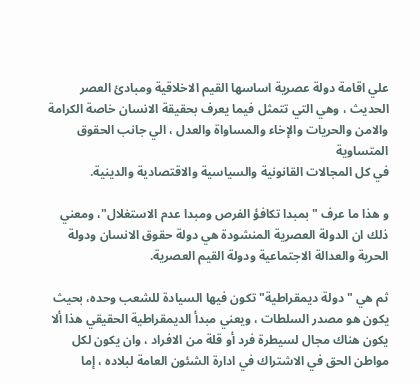علي اقامة دولة عصرية اساسها القيم الاخلاقية ومبادئ العصر الحديث ، وهي التي تتمثل فيما يعرف بحقيقة الانسان خاصة الكرامة والامن والحريات والإخاء والمساواة والعدل ، الي جانب الحقوق المتساوية
في كل المجالات القانونية والسياسية والاقتصادية والدينية.

و هذا ما عرف "بمبدا تكافؤ الفرص ومبدا عدم الاستغلال"، ومعني ذلك ان الدولة العصرية المنشودة هي دولة حقوق الانسان ودولة الحرية والعدالة الاجتماعية ودولة القيم العصرية.

ثم هي "دولة ديمقراطية" تكون فيها السيادة للشعب وحده، بحيث يكون هو مصدر السلطات ، ويعني مبدأ الديمقراطية الحقيقي هذا ألا يكون هناك مجال لسيطرة فرد أو قلة من الافراد ، وان يكون لكل مواطن الحق في الاشتراك في ادارة الشئون العامة لبلاده ، إما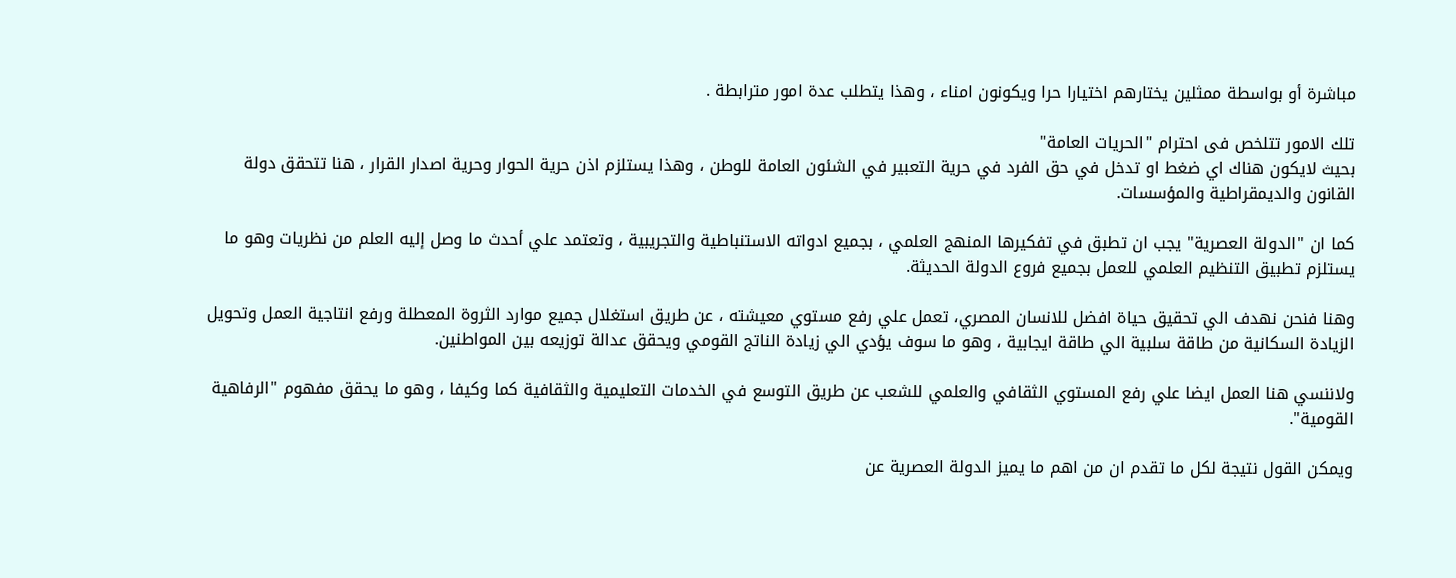مباشرة أو بواسطة ممثلين يختارهم اختيارا حرا ويكونون امناء ، وهذا يتطلب عدة امور مترابطة .

تلك الامور تتلخص فى احترام "الحريات العامة"
بحيث لايكون هناك اي ضغط او تدخل في حق الفرد في حرية التعبير في الشئون العامة للوطن ، وهذا يستلزم اذن حرية الحوار وحرية اصدار القرار ، هنا تتحقق دولة القانون والديمقراطية والمؤسسات.

كما ان "الدولة العصرية" يجب ان تطبق في تفكيرها المنهج العلمي ، بجميع ادواته الاستنباطية والتجريبية ، وتعتمد علي أحدث ما وصل إليه العلم من نظريات وهو ما يستلزم تطبيق التنظيم العلمي للعمل بجميع فروع الدولة الحديثة.

وهنا فنحن نهدف الي تحقيق حياة افضل للانسان المصري، تعمل علي رفع مستوي معيشته ، عن طريق استغلال جميع موارد الثروة المعطلة ورفع انتاجية العمل وتحويل الزيادة السكانية من طاقة سلبية الي طاقة ايجابية ، وهو ما سوف يؤدي الي زيادة الناتج القومي ويحقق عدالة توزيعه بين المواطنين.

ولاننسي هنا العمل ايضا علي رفع المستوي الثقافي والعلمي للشعب عن طريق التوسع في الخدمات التعليمية والثقافية كما وكيفا ، وهو ما يحقق مفهوم "الرفاهية القومية".

ويمكن القول نتيجة لكل ما تقدم ان من اهم ما يميز الدولة العصرية عن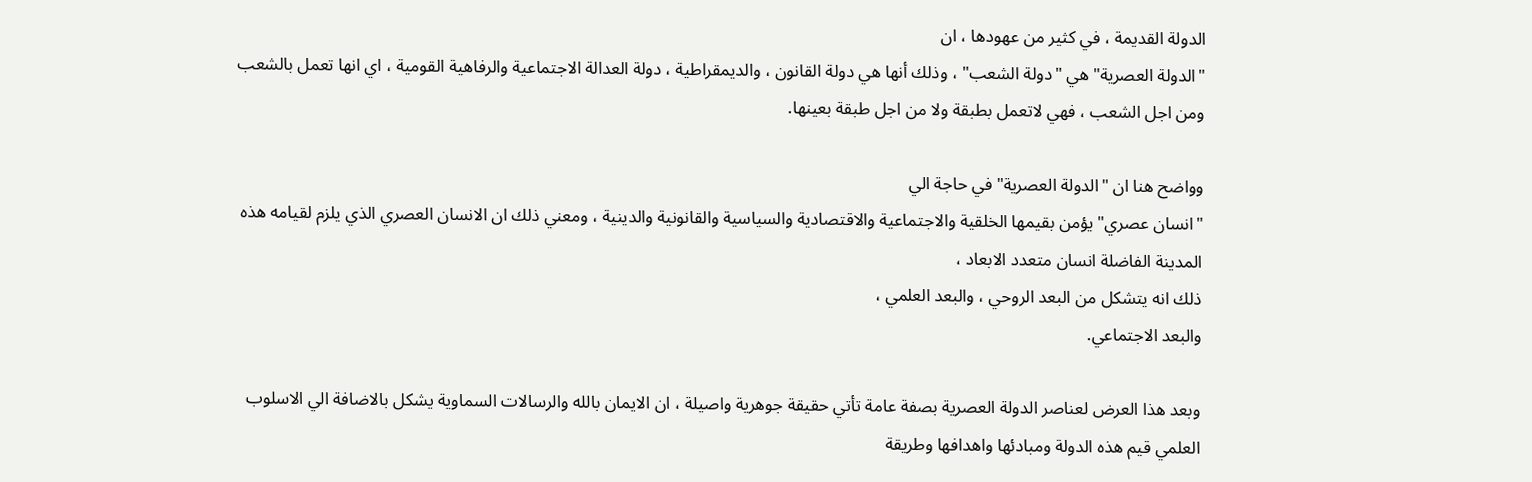الدولة القديمة ، في كثير من عهودها ، ان
"الدولة العصرية" هي "دولة الشعب" ، وذلك أنها هي دولة القانون ، والديمقراطية ، دولة العدالة الاجتماعية والرفاهية القومية ، اي انها تعمل بالشعب ومن اجل الشعب ، فهي لاتعمل بطبقة ولا من اجل طبقة بعينها.

وواضح هنا ان "الدولة العصرية" في حاجة الي
"انسان عصري" يؤمن بقيمها الخلقية والاجتماعية والاقتصادية والسياسية والقانونية والدينية ، ومعني ذلك ان الانسان العصري الذي يلزم لقيامه هذه المدينة الفاضلة انسان متعدد الابعاد ،
ذلك انه يتشكل من البعد الروحي ، والبعد العلمي ،
والبعد الاجتماعي.

وبعد هذا العرض لعناصر الدولة العصرية بصفة عامة تأتي حقيقة جوهرية واصيلة ، ان الايمان بالله والرسالات السماوية يشكل بالاضافة الي الاسلوب العلمي قيم هذه الدولة ومبادئها واهدافها وطريقة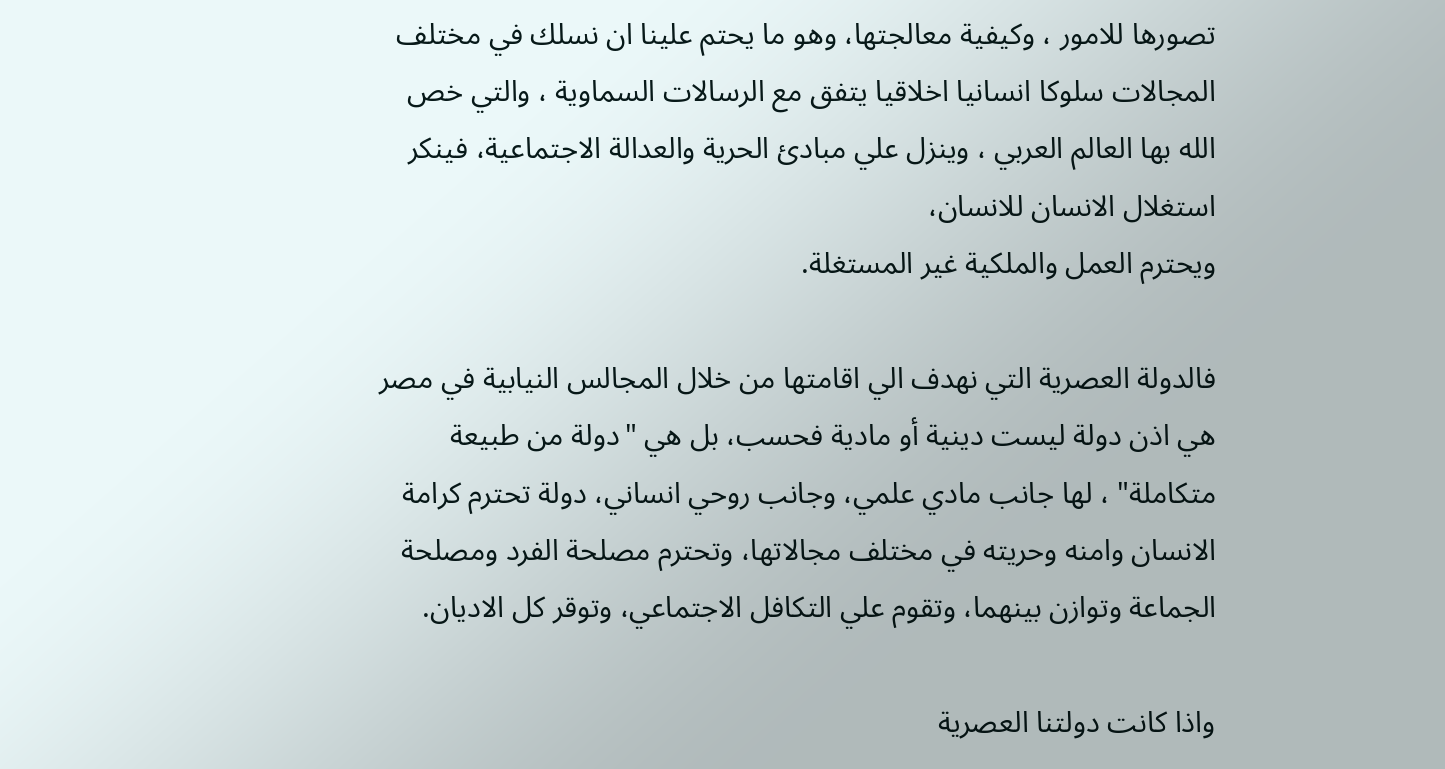تصورها للامور ، وكيفية معالجتها، وهو ما يحتم علينا ان نسلك في مختلف المجالات سلوكا انسانيا اخلاقيا يتفق مع الرسالات السماوية ، والتي خص الله بها العالم العربي ، وينزل علي مبادئ الحرية والعدالة الاجتماعية، فينكر استغلال الانسان للانسان،
ويحترم العمل والملكية غير المستغلة.

فالدولة العصرية التي نهدف الي اقامتها من خلال المجالس النيابية في مصر هي اذن دولة ليست دينية أو مادية فحسب، بل هي "دولة من طبيعة متكاملة" ، لها جانب مادي علمي، وجانب روحي انساني، دولة تحترم كرامة الانسان وامنه وحريته في مختلف مجالاتها، وتحترم مصلحة الفرد ومصلحة الجماعة وتوازن بينهما، وتقوم علي التكافل الاجتماعي، وتوقر كل الاديان.

واذا كانت دولتنا العصرية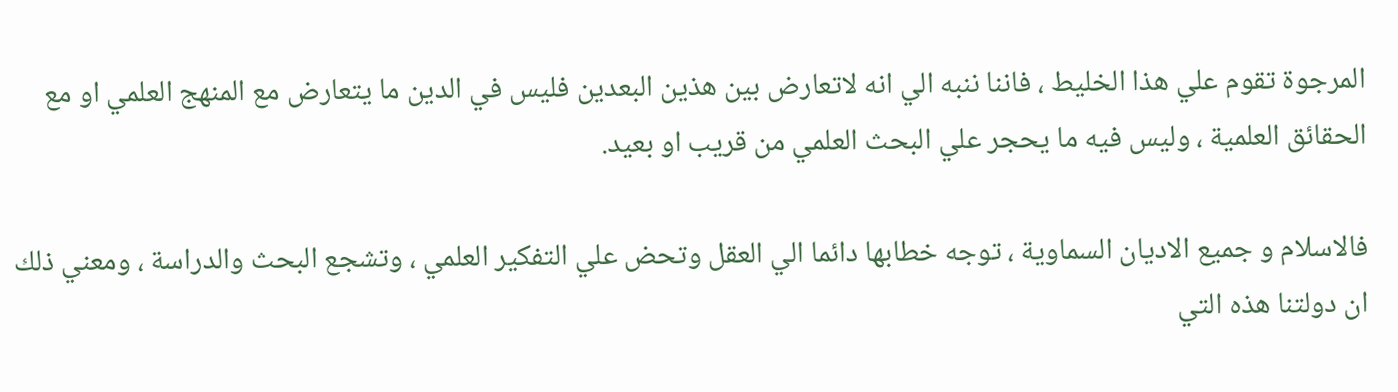المرجوة تقوم علي هذا الخليط ، فاننا ننبه الي انه لاتعارض بين هذين البعدين فليس في الدين ما يتعارض مع المنهج العلمي او مع الحقائق العلمية ، وليس فيه ما يحجر علي البحث العلمي من قريب او بعيد.

فالاسلام و جميع الاديان السماوية ، توجه خطابها دائما الي العقل وتحض علي التفكير العلمي ، وتشجع البحث والدراسة ، ومعني ذلك ان دولتنا هذه التي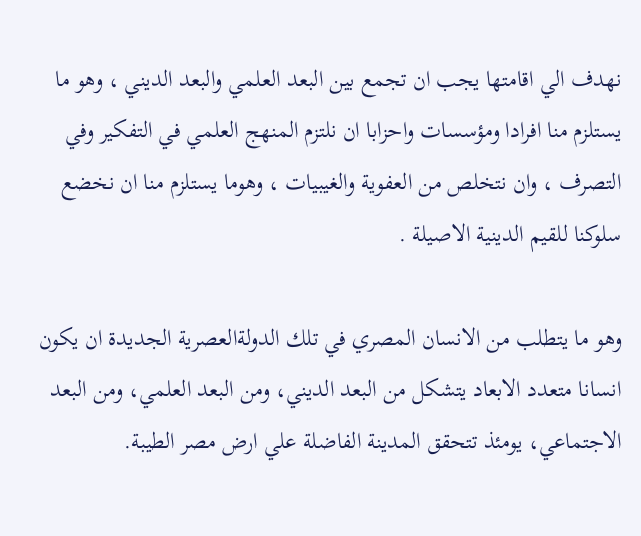نهدف الي اقامتها يجب ان تجمع بين البعد العلمي والبعد الديني ، وهو ما يستلزم منا افرادا ومؤسسات واحزابا ان نلتزم المنهج العلمي في التفكير وفي التصرف ، وان نتخلص من العفوية والغيبيات ، وهوما يستلزم منا ان نخضع سلوكنا للقيم الدينية الاصيلة .

وهو ما يتطلب من الانسان المصري في تلك الدولةالعصرية الجديدة ان يكون انسانا متعدد الابعاد يتشكل من البعد الديني، ومن البعد العلمي، ومن البعد الاجتماعي، يومئذ تتحقق المدينة الفاضلة علي ارض مصر الطيبة.